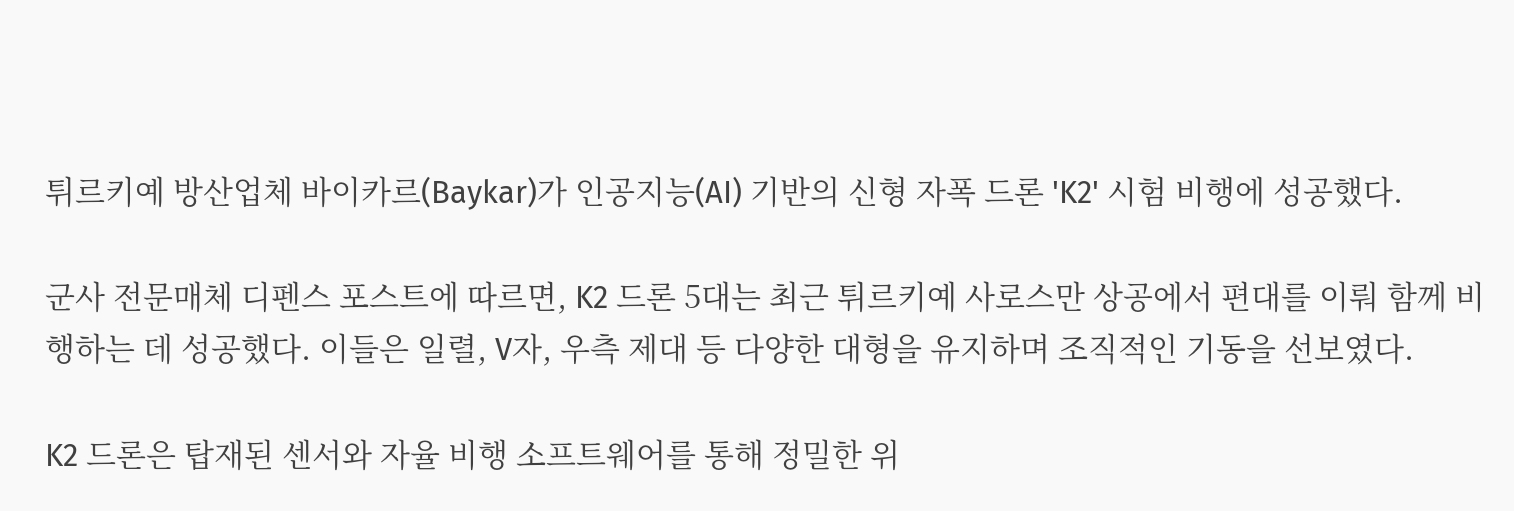튀르키예 방산업체 바이카르(Baykar)가 인공지능(AI) 기반의 신형 자폭 드론 'K2' 시험 비행에 성공했다.

군사 전문매체 디펜스 포스트에 따르면, K2 드론 5대는 최근 튀르키예 사로스만 상공에서 편대를 이뤄 함께 비행하는 데 성공했다. 이들은 일렬, V자, 우측 제대 등 다양한 대형을 유지하며 조직적인 기동을 선보였다.

K2 드론은 탑재된 센서와 자율 비행 소프트웨어를 통해 정밀한 위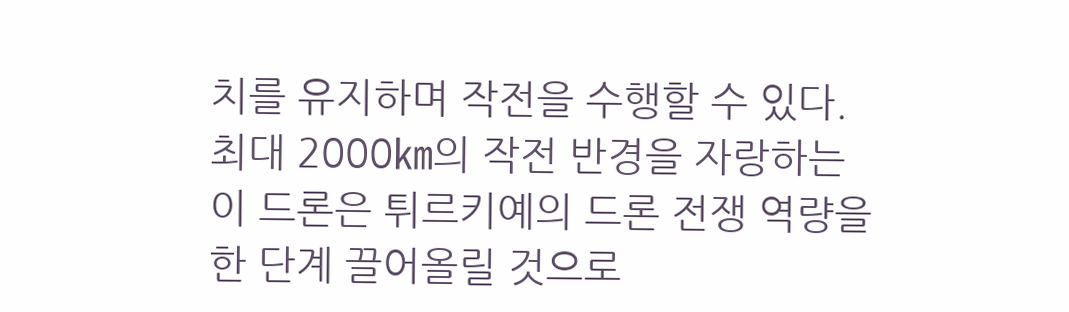치를 유지하며 작전을 수행할 수 있다. 최대 2000㎞의 작전 반경을 자랑하는 이 드론은 튀르키예의 드론 전쟁 역량을 한 단계 끌어올릴 것으로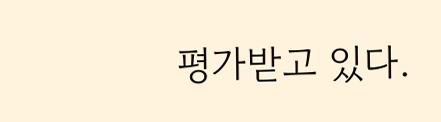평가받고 있다.